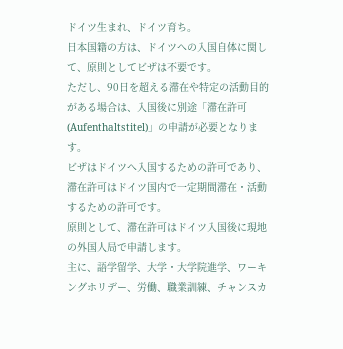ドイツ生まれ、ドイツ育ち。
日本国籍の方は、ドイツへの入国自体に関して、原則としてビザは不要です。
ただし、90日を超える滞在や特定の活動目的がある場合は、入国後に別途「滞在許可(Aufenthaltstitel)」の申請が必要となります。
ビザはドイツへ入国するための許可であり、滞在許可はドイツ国内で一定期間滞在・活動するための許可です。
原則として、滞在許可はドイツ入国後に現地の外国人局で申請します。
主に、語学留学、大学・大学院進学、ワーキングホリデー、労働、職業訓練、チャンスカ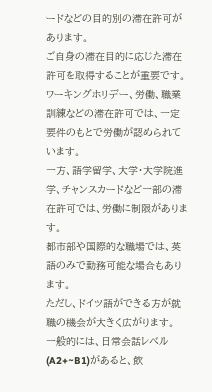ードなどの目的別の滞在許可があります。
ご自身の滞在目的に応じた滞在許可を取得することが重要です。
ワーキングホリデー、労働、職業訓練などの滞在許可では、一定要件のもとで労働が認められています。
一方、語学留学、大学・大学院進学、チャンスカードなど一部の滞在許可では、労働に制限があります。
都市部や国際的な職場では、英語のみで勤務可能な場合もあります。
ただし、ドイツ語ができる方が就職の機会が大きく広がります。
一般的には、日常会話レベル(A2+~B1)があると、飲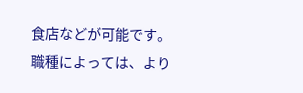食店などが可能です。
職種によっては、より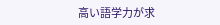高い語学力が求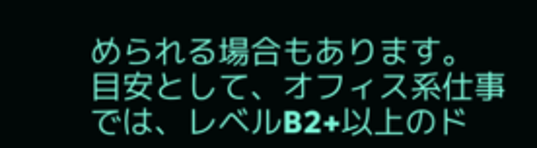められる場合もあります。
目安として、オフィス系仕事では、レベルB2+以上のド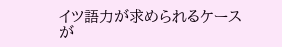イツ語力が求められるケースが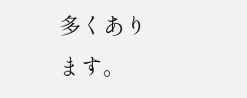多くあります。